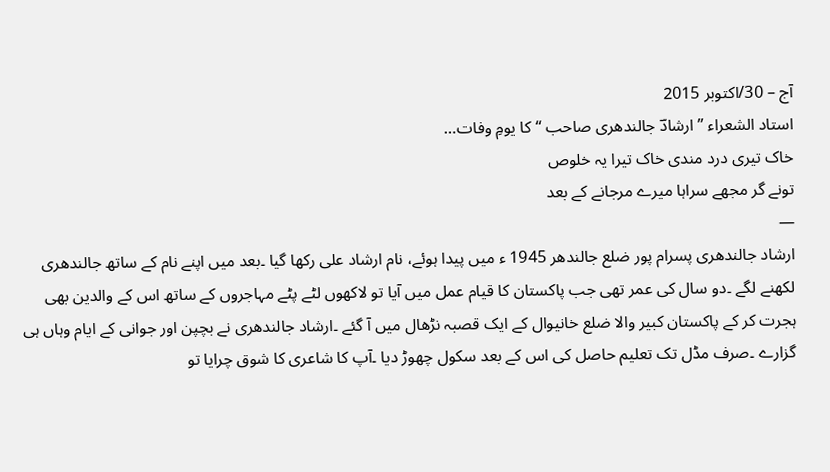آج – 30/اکتوبر 2015
استاد الشعراء ” ارشادؔ جالندھری صاحب “ کا یومِ وفات…
خاک تیری درد مندی خاک تیرا یہ خلوص
تونے گر مجھے سراہا میرے مرجانے کے بعد
—
ارشاد جالندھری پسرام پور ضلع جالندھر 1945 ء میں پیدا ہوئے، نام ارشاد علی رکھا گیا ۔بعد میں اپنے نام کے ساتھ جالندھری لکھنے لگے ۔دو سال کی عمر تھی جب پاکستان کا قیام عمل میں آیا تو لاکھوں لٹے پٹے مہاجروں کے ساتھ اس کے والدین بھی ہجرت کر کے پاکستان کبیر والا ضلع خانیوال کے ایک قصبہ نڑھال میں آ گئے ۔ارشاد جالندھری نے بچپن اور جوانی کے ایام وہاں ہی گزارے ۔صرف مڈل تک تعلیم حاصل کی اس کے بعد سکول چھوڑ دیا ۔آپ کا شاعری کا شوق چرایا تو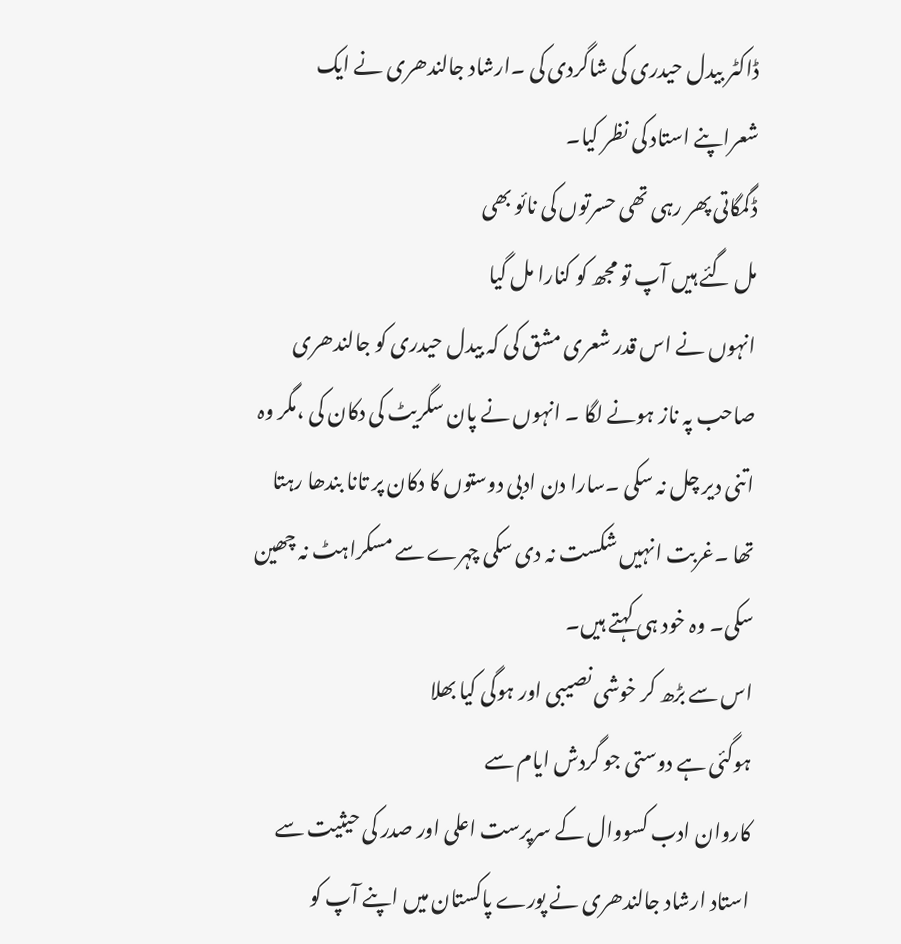ڈاکٹر بیدل حیدری کی شاگردی کی ۔ارشاد جالندھری نے ایک شعراپنے استاد کی نظر کیا۔
ڈگمگاتی پھر رہی تھی حسرتوں کی نائو بھی
مل گئے ہیں آپ تو مجھ کو کنارا مل گیا
انہوں نے اس قدر شعری مشق کی کہ بیدل حیدری کو جالندھری صاحب پہ ناز ہونے لگا ۔ انہوں نے پان سگریٹ کی دکان کی ،مگر وہ اتنی دیر چل نہ سکی ۔سارا دن ادبی دوستوں کا دکان پر تانا بندھا رہتا تھا ۔غربت انہیں شکست نہ دی سکی چہرے سے مسکراہٹ نہ چھین سکی۔ وہ خود ہی کہتے ہیں۔
اس سے بڑھ کر خوشی نصیبی اور ہوگی کیا بھلا
ہوگئی ہے دوستی جو گردش ایام سے
کاروان ادب کسووال کے سرپرست اعلی اور صدر کی حیثیت سے استاد ارشاد جالندھری نے پورے پاکستان میں اپنے آپ کو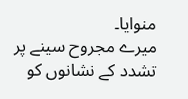منوایا۔
میرے مجروح سینے پر تشدد کے نشانوں کو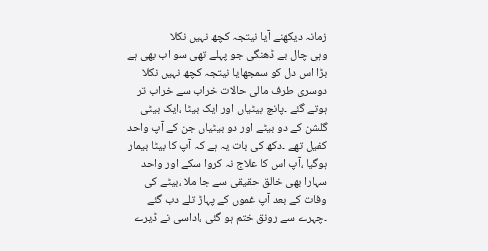زمانہ دیکھنے آیا نیتجہ کچھ نہیں نکلا
وہی چال بے ڈھنگی جو پہلے تھی سو اب بھی ہے
بڑا اس دل کو سمجھایا نیتجہ کچھ نہیں نکلا
دوسری طرف مالی حالات خراب سے خراب تر ہوتے گئے ۔پانچ بیٹیاں اور ایک بیٹا ،ایک بیٹی گلشن کے دو بیٹے اور دو بیٹیاں جن کے آپ واحد کفیل تھے ۔دکھ کی بات یہ ہے کہ آپ کا بیٹا بیمار ہوگیا ،آپ اس کا علاج نہ کروا سکے اور واحد سہارا بھی خالق حقیقی سے جا ملا ،بیٹے کی وفات کے بعد آپ غموں کے پہاڑ تلے دب گئے ۔چہرے سے رونق ختم ہو گئی ،اداسی نے ڈیرے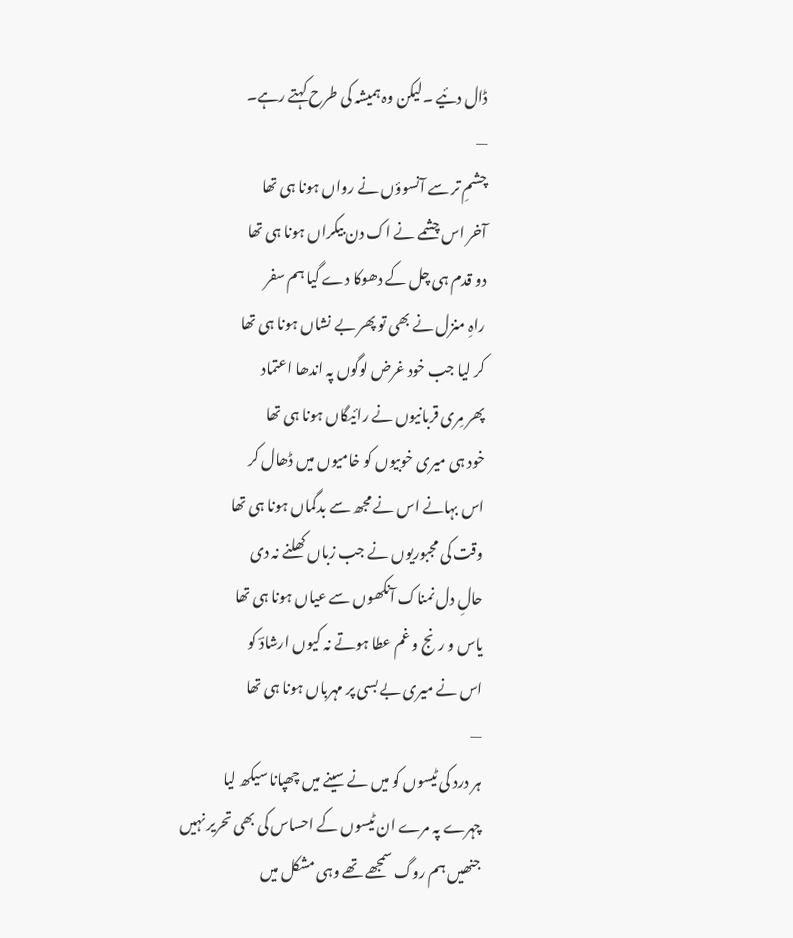ڈال دئیے ۔لیکن وہ ہمیشہ کی طرح کہتے رہے۔
—
چشمِ تر سے آنسوؤں نے رواں ہونا ہی تھا
آخر اس چشمے نے اک دن بیکراں ہونا ہی تھا
دو قدم ہی چل کے دھوکا دے گیا ہم سفر
راہِ منزل نے بھی تو پھر بے نشاں ہونا ہی تھا
کر لیا جب خود غرض لوگوں پہ اندھا اعتماد
پھر مِری قربانیوں نے رائیگاں ہونا ہی تھا
خود ہی میری خوبیوں کو خامیوں میں ڈھال کر
اس بہانے اس نے مجھ سے بدگماں ہونا ہی تھا
وقت کی مجبوریوں نے جب زباں کھلنے نہ دی
حالِ دل نمناک آنکھوں سے عیاں ہونا ہی تھا
یاس و رنج و غم عطا ہوتے نہ کیوں ارشادؔ کو
اس نے میری بے بسی پر مہرباں ہونا ہی تھا
—
ہر درد کی ٹیسوں کو میں نے سینے میں چھپانا سیکھ لیا
چہرے پہ مرے ان ٹیسوں کے احساس کی بھی تحریر نہیں
جنھیں ہم روگ سمجھے تھے وہی مشکل میں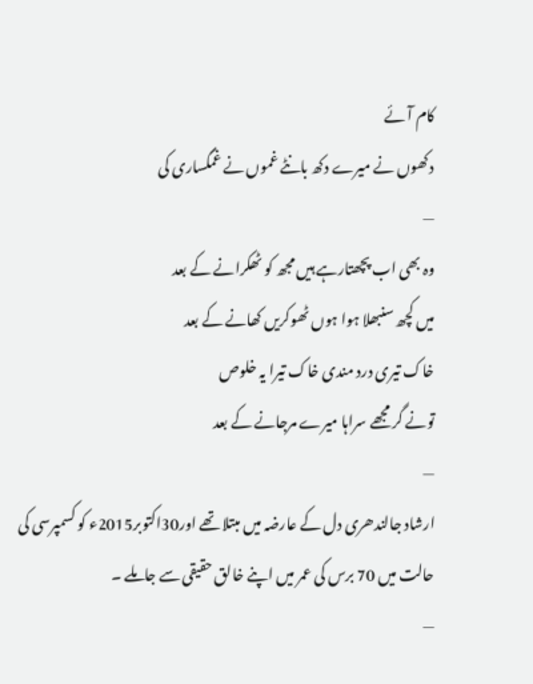کام آئے
دکھوں نے میرے دکھ بانٹے غموں نے غمگساری کی
—
وہ بھی اب پچھتارہے ہیں مجھ کو ٹھکرانے کے بعد
میں کچھ سنبھلا ہوا ہوں ٹھوکریں کھانے کے بعد
خاک تیری درد مندی خاک تیرا یہ خلوص
تونے گر مجھے سراہا میرے مرجانے کے بعد
—
ارشاد جالندھری دل کے عارضہ میں مبتلا تھے اور30اکتوبر2015ء کو کسمپرسی کی حالت میں 70 برس کی عمر میں اپنے خالق حقیقی سے جاملے ۔
—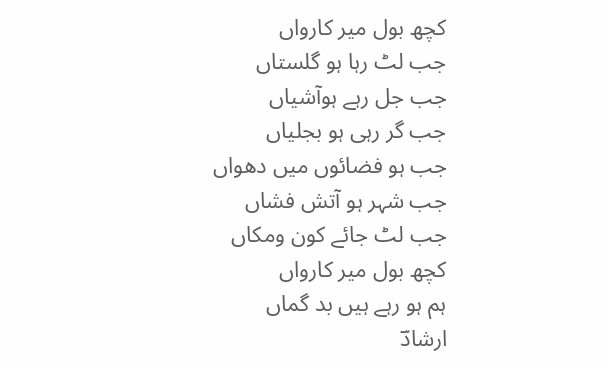کچھ بول میر کارواں
جب لٹ رہا ہو گلستاں
جب جل رہے ہوآشیاں
جب گر رہی ہو بجلیاں
جب ہو فضائوں میں دھواں
جب شہر ہو آتش فشاں
جب لٹ جائے کون ومکاں
کچھ بول میر کارواں
ہم ہو رہے ہیں بد گماں
ارشادؔ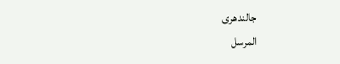جالندھری
المرسل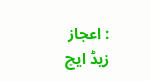: اعجاز زیڈ ایچ